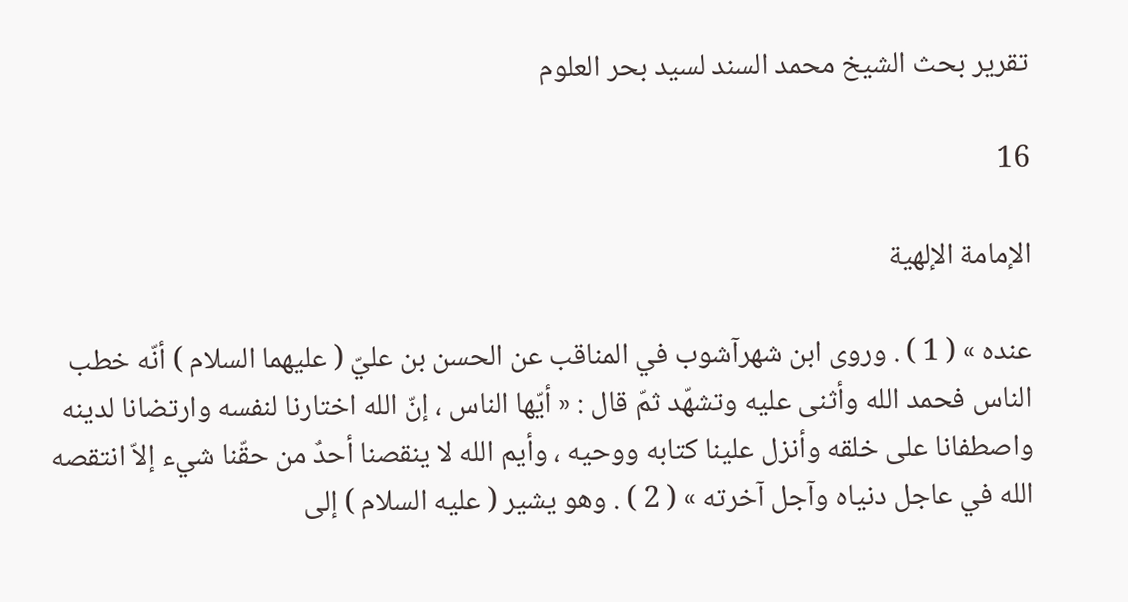تقرير بحث الشيخ محمد السند لسيد بحر العلوم

16

الإمامة الإلهية

عنده » ( 1 ) . وروى ابن شهرآشوب في المناقب عن الحسن بن عليّ ( عليهما السلام ) أنّه خطب الناس فحمد الله وأثنى عليه وتشهّد ثمّ قال : « أيّها الناس ، إنّ الله اختارنا لنفسه وارتضانا لدينه واصطفانا على خلقه وأنزل علينا كتابه ووحيه ، وأيم الله لا ينقصنا أحدٌ من حقّنا شيء إلاّ انتقصه الله في عاجل دنياه وآجل آخرته » ( 2 ) . وهو يشير ( عليه السلام ) إلى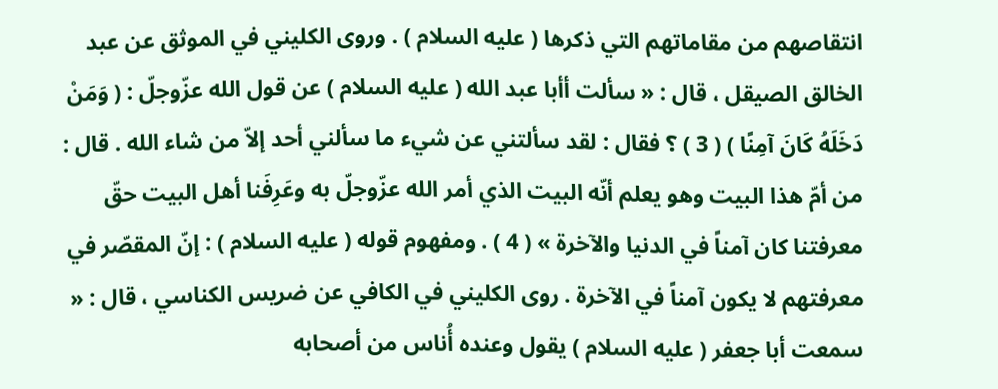انتقاصهم من مقاماتهم التي ذكرها ( عليه السلام ) . وروى الكليني في الموثق عن عبد الخالق الصيقل ، قال : « سألت أأبا عبد الله ( عليه السلام ) عن قول الله عزّوجلّ : ( وَمَنْ دَخَلَهُ كَانَ آمِنًا ) ( 3 ) ؟ فقال : لقد سألتني عن شيء ما سألني أحد إلاّ من شاء الله . قال : من أمّ هذا البيت وهو يعلم أنّه البيت الذي أمر الله عزّوجلّ به وعَرِفَنا أهل البيت حقّ معرفتنا كان آمناً في الدنيا والآخرة » ( 4 ) . ومفهوم قوله ( عليه السلام ) : إنّ المقصّر في معرفتهم لا يكون آمناً في الآخرة . روى الكليني في الكافي عن ضريس الكناسي ، قال : « سمعت أبا جعفر ( عليه السلام ) يقول وعنده أُناس من أصحابه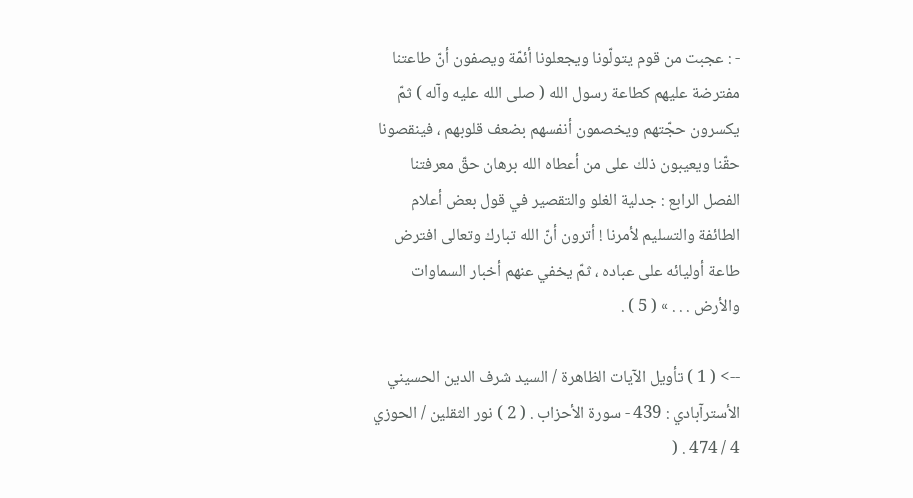- : عجبت من قوم يتولّونا ويجعلونا أئمّة ويصفون أنّ طاعتنا مفترضة عليهم كطاعة رسول الله ( صلى الله عليه وآله ) ثمّ يكسرون حجّتهم ويخصمون أنفسهم بضعف قلوبهم ، فينقصونا حقّنا ويعيبون ذلك على من أعطاه الله برهان حقّ معرفتنا الفصل الرابع : جدلية الغلو والتقصير في قول بعض أعلام الطائفة والتسليم لأمرنا ! أترون أنّ الله تبارك وتعالى افترض طاعة أوليائه على عباده ، ثمّ يخفي عنهم أخبار السماوات والأرض . . . » ( 5 ) .

--> ( 1 ) تأويل الآيات الظاهرة / السيد شرف الدين الحسيني الأسترآبادي : 439 - سورة الأحزاب . ( 2 ) نور الثقلين / الحوزي 4 / 474 . (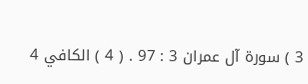3 ) سورة آل عمران 3 : 97 . ( 4 ) الكافي 4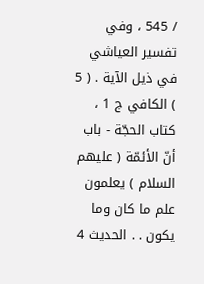/ 545 ، وفي تفسير العياشي في ذيل الآية . ( 5 ) الكافي ج 1 ، كتاب الحجّة - باب أنّ الأئمّة ( عليهم السلام ) يعلمون علم ما كان وما يكون . . الحديث 4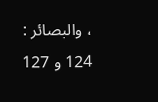، والبصائر : 124 و 127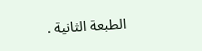الطبعة الثانية .